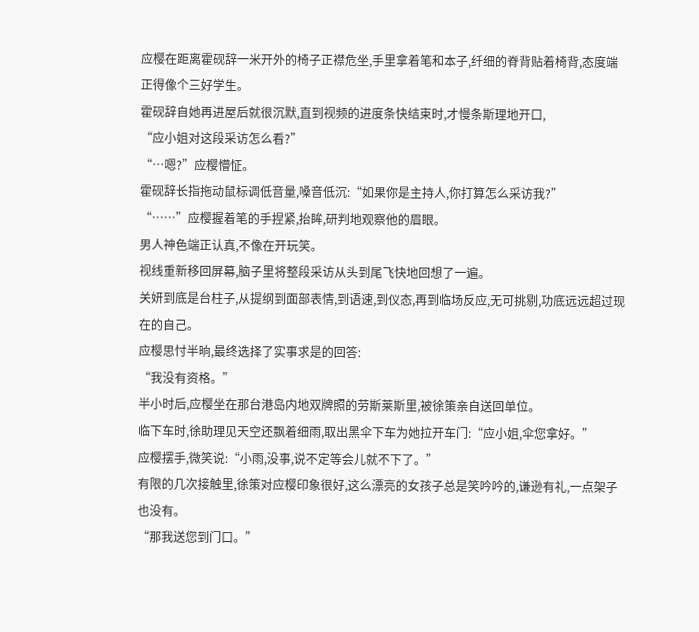应樱在距离霍砚辞一米开外的椅子正襟危坐,手里拿着笔和本子,纤细的脊背贴着椅背,态度端正得像个三好学生。
霍砚辞自她再进屋后就很沉默,直到视频的进度条快结束时,才慢条斯理地开口,
“应小姐对这段采访怎么看?”
“…嗯?”应樱懵怔。
霍砚辞长指拖动鼠标调低音量,嗓音低沉:“如果你是主持人,你打算怎么采访我?”
“……”应樱握着笔的手捏紧,抬眸,研判地观察他的眉眼。
男人神色端正认真,不像在开玩笑。
视线重新移回屏幕,脑子里将整段采访从头到尾飞快地回想了一遍。
关妍到底是台柱子,从提纲到面部表情,到语速,到仪态,再到临场反应,无可挑剔,功底远远超过现在的自己。
应樱思忖半晌,最终选择了实事求是的回答:
“我没有资格。”
半小时后,应樱坐在那台港岛内地双牌照的劳斯莱斯里,被徐策亲自送回单位。
临下车时,徐助理见天空还飘着细雨,取出黑伞下车为她拉开车门:“应小姐,伞您拿好。”
应樱摆手,微笑说:“小雨,没事,说不定等会儿就不下了。”
有限的几次接触里,徐策对应樱印象很好,这么漂亮的女孩子总是笑吟吟的,谦逊有礼,一点架子也没有。
“那我送您到门口。”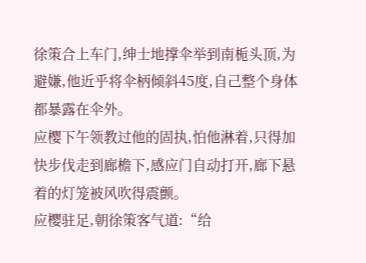徐策合上车门,绅士地撑伞举到南栀头顶,为避嫌,他近乎将伞柄倾斜45度,自己整个身体都暴露在伞外。
应樱下午领教过他的固执,怕他淋着,只得加快步伐走到廊檐下,感应门自动打开,廊下悬着的灯笼被风吹得震颤。
应樱驻足,朝徐策客气道:“给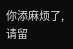你添麻烦了,请留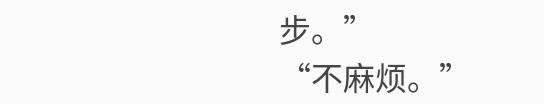步。”
“不麻烦。”